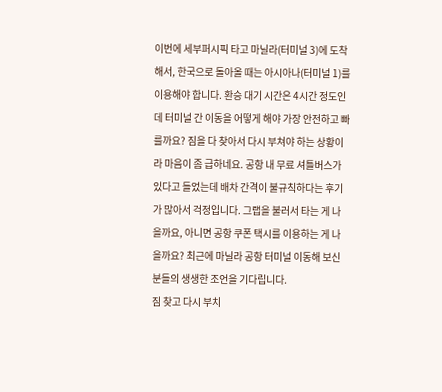이번에 세부퍼시픽 타고 마닐라(터미널 3)에 도착해서, 한국으로 돌아올 때는 아시아나(터미널 1)를 이용해야 합니다. 환승 대기 시간은 4시간 정도인데 터미널 간 이동을 어떻게 해야 가장 안전하고 빠를까요? 짐을 다 찾아서 다시 부쳐야 하는 상황이라 마음이 좀 급하네요. 공항 내 무료 셔틀버스가 있다고 들었는데 배차 간격이 불규칙하다는 후기가 많아서 걱정입니다. 그랩을 불러서 타는 게 나을까요, 아니면 공항 쿠폰 택시를 이용하는 게 나을까요? 최근에 마닐라 공항 터미널 이동해 보신 분들의 생생한 조언을 기다립니다.
짐 찾고 다시 부치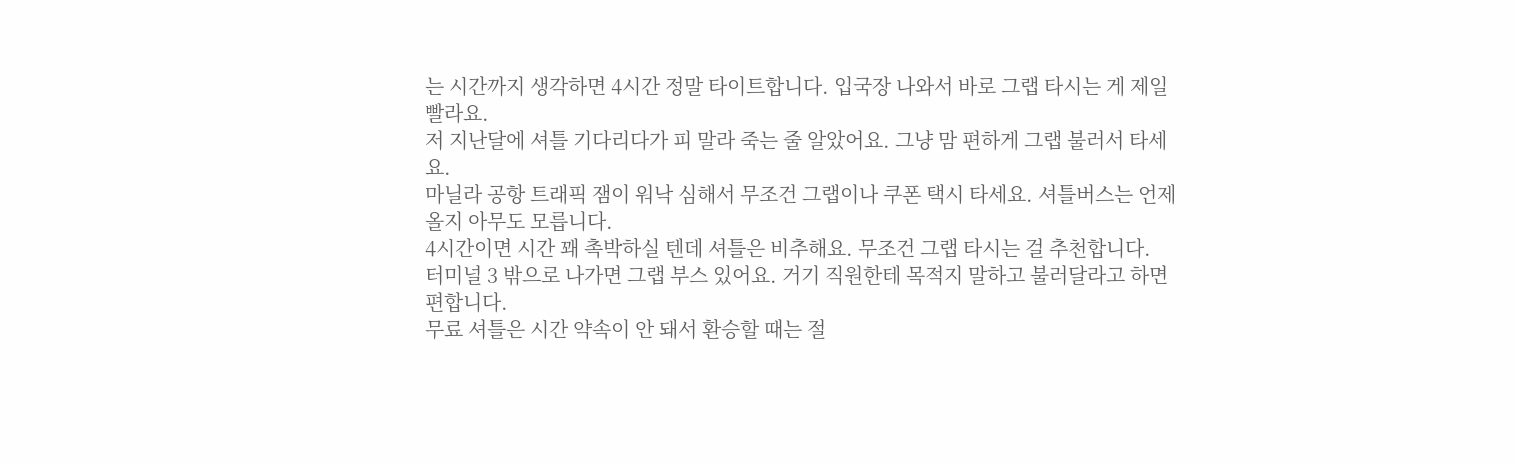는 시간까지 생각하면 4시간 정말 타이트합니다. 입국장 나와서 바로 그랩 타시는 게 제일 빨라요.
저 지난달에 셔틀 기다리다가 피 말라 죽는 줄 알았어요. 그냥 맘 편하게 그랩 불러서 타세요.
마닐라 공항 트래픽 잼이 워낙 심해서 무조건 그랩이나 쿠폰 택시 타세요. 셔틀버스는 언제 올지 아무도 모릅니다.
4시간이면 시간 꽤 촉박하실 텐데 셔틀은 비추해요. 무조건 그랩 타시는 걸 추천합니다.
터미널 3 밖으로 나가면 그랩 부스 있어요. 거기 직원한테 목적지 말하고 불러달라고 하면 편합니다.
무료 셔틀은 시간 약속이 안 돼서 환승할 때는 절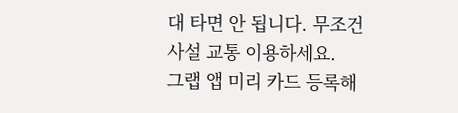대 타면 안 됩니다. 무조건 사설 교통 이용하세요.
그랩 앱 미리 카드 등록해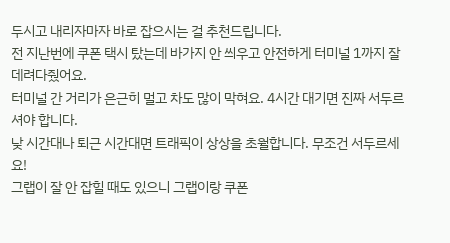두시고 내리자마자 바로 잡으시는 걸 추천드립니다.
전 지난번에 쿠폰 택시 탔는데 바가지 안 씌우고 안전하게 터미널 1까지 잘 데려다줬어요.
터미널 간 거리가 은근히 멀고 차도 많이 막혀요. 4시간 대기면 진짜 서두르셔야 합니다.
낮 시간대나 퇴근 시간대면 트래픽이 상상을 초월합니다. 무조건 서두르세요!
그랩이 잘 안 잡힐 때도 있으니 그랩이랑 쿠폰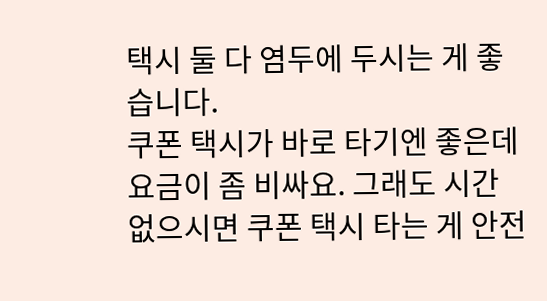택시 둘 다 염두에 두시는 게 좋습니다.
쿠폰 택시가 바로 타기엔 좋은데 요금이 좀 비싸요. 그래도 시간 없으시면 쿠폰 택시 타는 게 안전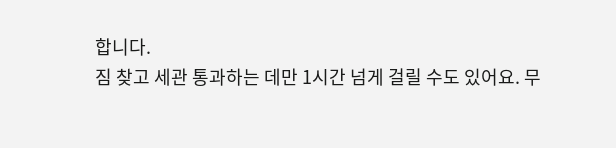합니다.
짐 찾고 세관 통과하는 데만 1시간 넘게 걸릴 수도 있어요. 무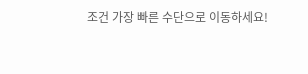조건 가장 빠른 수단으로 이동하세요!